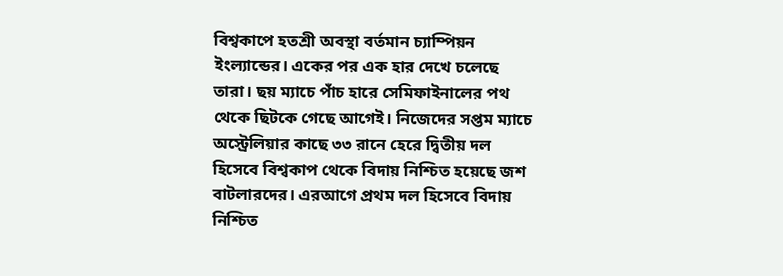বিশ্বকাপে হতশ্রী অবস্থা বর্তমান চ্যাম্পিয়ন ইংল্যান্ডের। একের পর এক হার দেখে চলেছে তারা। ছয় ম্যাচে পাঁচ হারে সেমিফাইনালের পথ থেকে ছিটকে গেছে আগেই। নিজেদের সপ্তম ম্যাচে অস্ট্রেলিয়ার কাছে ৩৩ রানে হেরে দ্বিতীয় দল হিসেবে বিশ্বকাপ থেকে বিদায় নিশ্চিত হয়েছে জশ বাটলারদের। এরআগে প্রথম দল হিসেবে বিদায় নিশ্চিত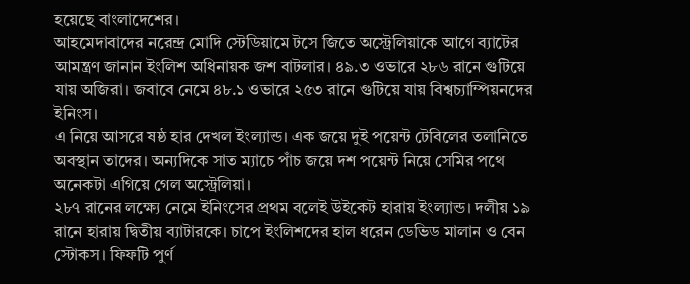হয়েছে বাংলাদেশের।
আহমেদাবাদের নরেন্দ্র মোদি স্টেডিয়ামে টসে জিতে অস্ট্রেলিয়াকে আগে ব্যাটের আমন্ত্রণ জানান ইংলিশ অধিনায়ক জশ বাটলার। ৪৯.৩ ওভারে ২৮৬ রানে গুটিয়ে যায় অজিরা। জবাবে নেমে ৪৮.১ ওভারে ২৫৩ রানে গুটিয়ে যায় বিশ্বচ্যাম্পিয়নদের ইনিংস।
এ নিয়ে আসরে ষষ্ঠ হার দেখল ইংল্যান্ড। এক জয়ে দুই পয়েন্ট টেবিলের তলানিতে অবস্থান তাদের। অন্যদিকে সাত ম্যাচে পাঁচ জয়ে দশ পয়েন্ট নিয়ে সেমির পথে অনেকটা এগিয়ে গেল অস্ট্রেলিয়া।
২৮৭ রানের লক্ষ্যে নেমে ইনিংসের প্রথম বলেই উইকেট হারায় ইংল্যান্ড। দলীয় ১৯ রানে হারায় দ্বিতীয় ব্যাটারকে। চাপে ইংলিশদের হাল ধরেন ডেভিড মালান ও বেন স্টোকস। ফিফটি পুর্ণ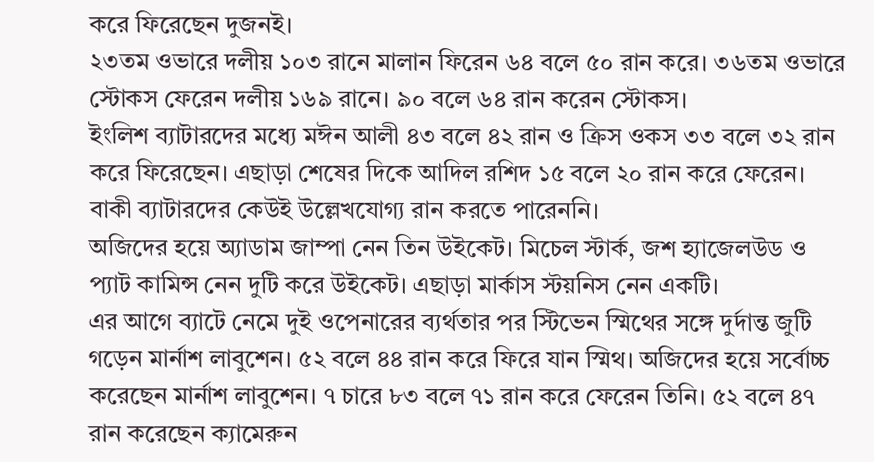করে ফিরেছেন দুজনই।
২৩তম ওভারে দলীয় ১০৩ রানে মালান ফিরেন ৬৪ বলে ৫০ রান করে। ৩৬তম ওভারে স্টোকস ফেরেন দলীয় ১৬৯ রানে। ৯০ বলে ৬৪ রান করেন স্টোকস।
ইংলিশ ব্যাটারদের মধ্যে মঈন আলী ৪৩ বলে ৪২ রান ও ক্রিস ওকস ৩৩ বলে ৩২ রান করে ফিরেছেন। এছাড়া শেষের দিকে আদিল রশিদ ১৫ বলে ২০ রান করে ফেরেন। বাকী ব্যাটারদের কেউই উল্লেখযোগ্য রান করতে পারেননি।
অজিদের হয়ে অ্যাডাম জাম্পা নেন তিন উইকেট। মিচেল স্টার্ক, জশ হ্যাজেলউড ও প্যাট কামিন্স নেন দুটি করে উইকেট। এছাড়া মার্কাস স্টয়নিস নেন একটি।
এর আগে ব্যাটে নেমে দুই ওপেনারের ব্যর্থতার পর স্টিভেন স্মিথের সঙ্গে দুর্দান্ত জুটি গড়েন মার্নাশ লাবুশেন। ৫২ বলে ৪৪ রান করে ফিরে যান স্মিথ। অজিদের হয়ে সর্বোচ্চ করেছেন মার্নাশ লাবুশেন। ৭ চারে ৮৩ বলে ৭১ রান করে ফেরেন তিনি। ৫২ বলে ৪৭ রান করেছেন ক্যামেরুন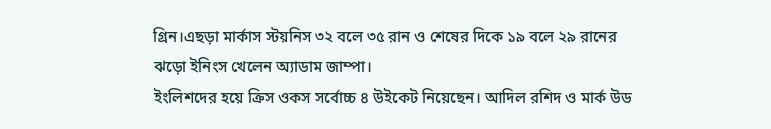গ্রিন।এছড়া মার্কাস স্টয়নিস ৩২ বলে ৩৫ রান ও শেষের দিকে ১৯ বলে ২৯ রানের ঝড়ো ইনিংস খেলেন অ্যাডাম জাম্পা।
ইংলিশদের হয়ে ক্রিস ওকস সর্বোচ্চ ৪ উইকেট নিয়েছেন। আদিল রশিদ ও মার্ক উড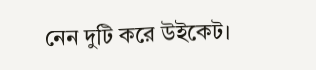নেন দুটি করে উইকেট।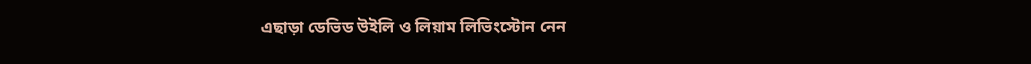এছাড়া ডেভিড উইলি ও লিয়াম লিভিংস্টোন নেন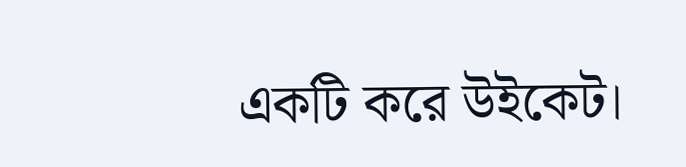একটি করে উইকেট।